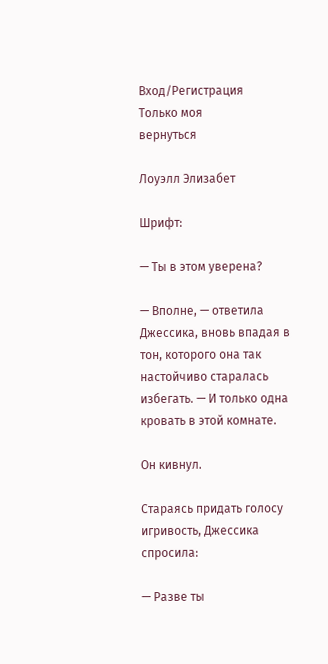Вход/Регистрация
Только моя
вернуться

Лоуэлл Элизабет

Шрифт:

— Ты в этом уверена?

— Вполне, — ответила Джессика, вновь впадая в тон, которого она так настойчиво старалась избегать. — И только одна кровать в этой комнате.

Он кивнул.

Стараясь придать голосу игривость, Джессика спросила:

— Разве ты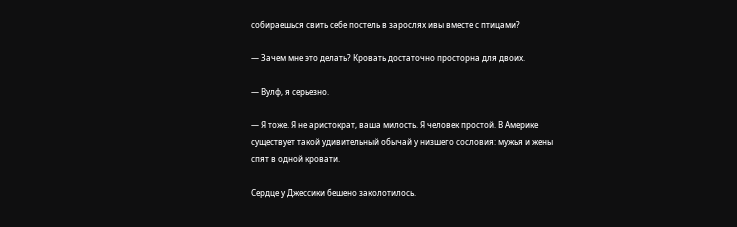собираешься свить себе постель в зарослях ивы вместе с птицами?

— Зачем мне это делать? Кровать достаточно просторна для двоих.

— Вулф, я серьезно.

— Я тоже. Я не аристократ, ваша милость. Я человек простой. В Америке существует такой удивительный обычай у низшего сословия: мужья и жены спят в одной кровати.

Сердце у Джессики бешено заколотилось.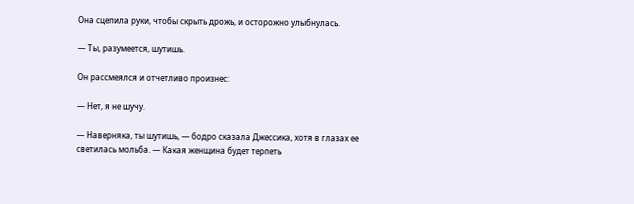Она сцепила руки, чтобы скрыть дрожь, и осторожно улыбнулась.

— Ты, разумеется, шутишь.

Он рассмеялся и отчетливо произнес:

— Нет, я не шучу.

— Наверняка, ты шутишь, — бодро сказала Джессика, хотя в глазах ее светилась мольба. — Какая женщина будет терпеть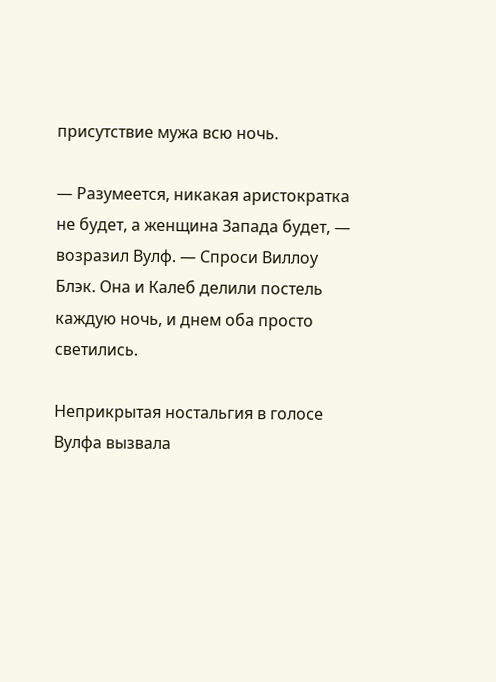присутствие мужа всю ночь.

— Разумеется, никакая аристократка не будет, а женщина Запада будет, — возразил Вулф. — Спроси Виллоу Блэк. Она и Калеб делили постель каждую ночь, и днем оба просто светились.

Неприкрытая ностальгия в голосе Вулфа вызвала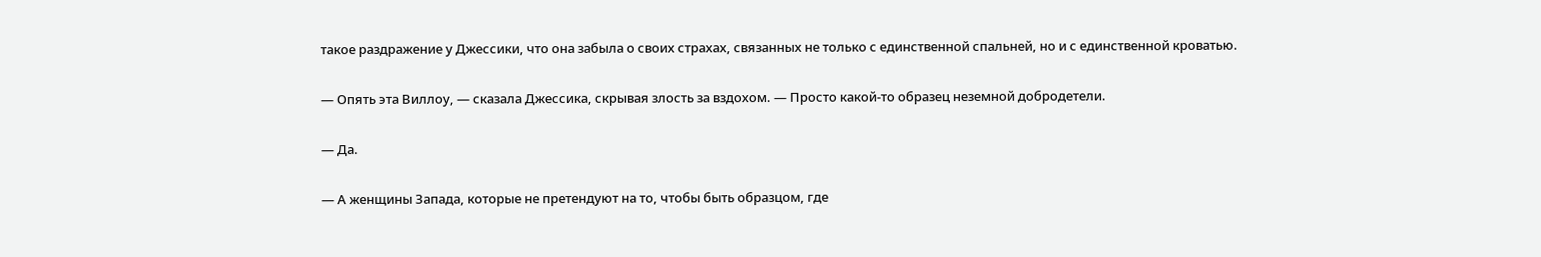такое раздражение у Джессики, что она забыла о своих страхах, связанных не только с единственной спальней, но и с единственной кроватью.

— Опять эта Виллоу, — сказала Джессика, скрывая злость за вздохом. — Просто какой-то образец неземной добродетели.

— Да.

— А женщины Запада, которые не претендуют на то, чтобы быть образцом, где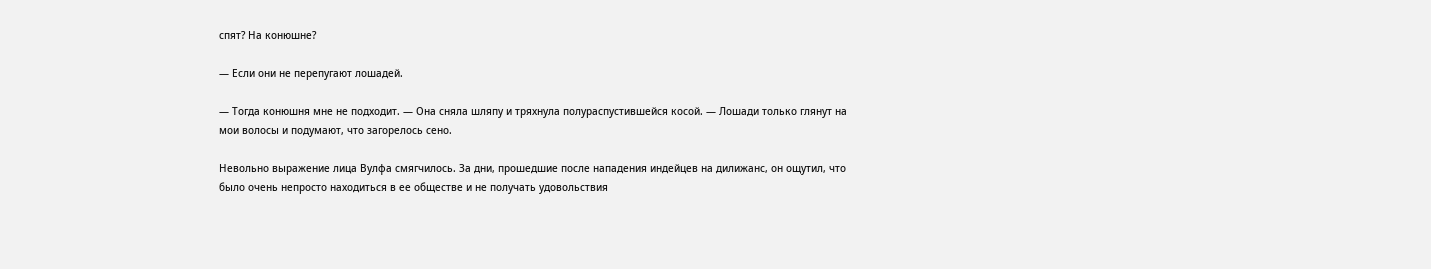спят? На конюшне?

— Если они не перепугают лошадей.

— Тогда конюшня мне не подходит. — Она сняла шляпу и тряхнула полураспустившейся косой. — Лошади только глянут на мои волосы и подумают, что загорелось сено.

Невольно выражение лица Вулфа смягчилось. За дни, прошедшие после нападения индейцев на дилижанс, он ощутил, что было очень непросто находиться в ее обществе и не получать удовольствия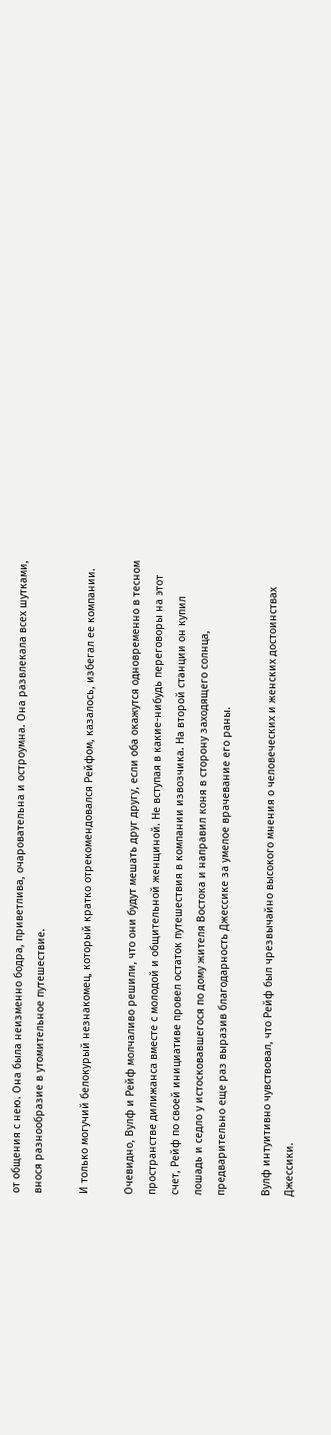от общения с нею. Она была неизменно бодра, приветлива, очаровательна и остроумна. Она развлекала всех шутками, внося разнообразие в утомительное путешествие.

И только могучий белокурый незнакомец, который кратко отрекомендовался Рейфом, казалось, избегал ее компании.

Очевидно, Вулф и Рейф молчаливо решили, что они будут мешать друг другу, если оба окажутся одновременно в тесном пространстве дилижанса вместе с молодой и общительной женщиной. Не вступая в какие-нибудь переговоры на этот счет, Рейф по своей инициативе провел остаток путешествия в компании извозчика. На второй станции он купил лошадь и седло у истосковавшегося по дому жителя Востока и направил коня в сторону заходящего солнца, предварительно еще раз выразив благодарность Джессике за умелое врачевание его раны.

Вулф интуитивно чувствовал, что Рейф был чрезвычайно высокого мнения о человеческих и женских достоинствах Джессики.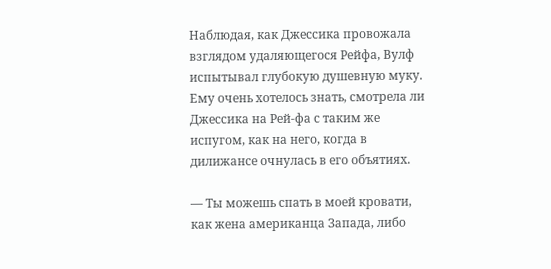Наблюдая, как Джессика провожала взглядом удаляющегося Рейфа, Вулф испытывал глубокую душевную муку. Ему очень хотелось знать, смотрела ли Джессика на Рей-фа с таким же испугом, как на него, когда в дилижансе очнулась в его объятиях.

— Ты можешь спать в моей кровати, как жена американца Запада, либо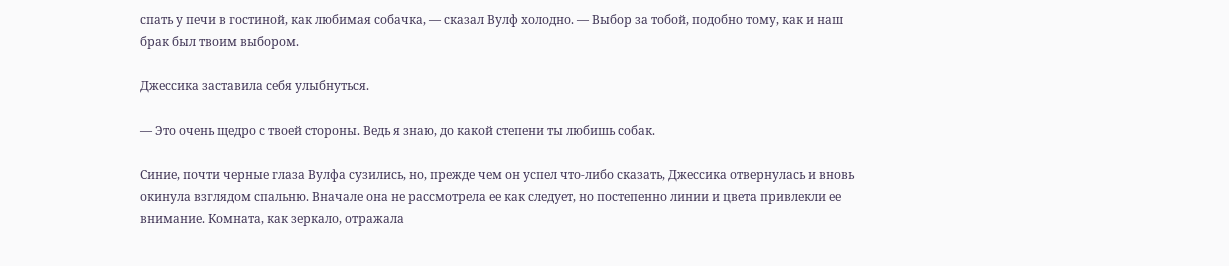спать у печи в гостиной, как любимая собачка, — сказал Вулф холодно. — Выбор за тобой, подобно тому, как и наш брак был твоим выбором.

Джессика заставила себя улыбнуться.

— Это очень щедро с твоей стороны. Ведь я знаю, до какой степени ты любишь собак.

Синие, почти черные глаза Вулфа сузились, но, прежде чем он успел что-либо сказать, Джессика отвернулась и вновь окинула взглядом спальню. Вначале она не рассмотрела ее как следует, но постепенно линии и цвета привлекли ее внимание. Комната, как зеркало, отражала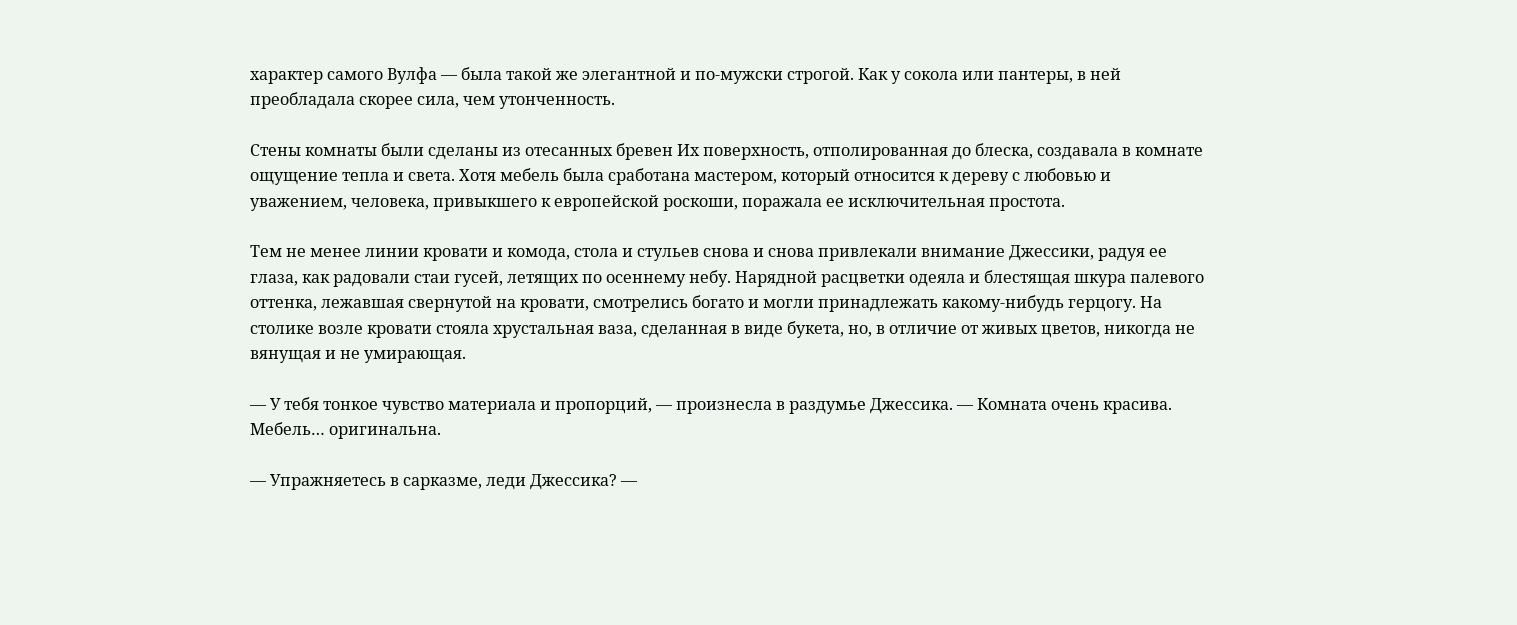характер самого Вулфа — была такой же элегантной и по-мужски строгой. Как у сокола или пантеры, в ней преобладала скорее сила, чем утонченность.

Стены комнаты были сделаны из отесанных бревен Их поверхность, отполированная до блеска, создавала в комнате ощущение тепла и света. Хотя мебель была сработана мастером, который относится к дереву с любовью и уважением, человека, привыкшего к европейской роскоши, поражала ее исключительная простота.

Тем не менее линии кровати и комода, стола и стульев снова и снова привлекали внимание Джессики, радуя ее глаза, как радовали стаи гусей, летящих по осеннему небу. Нарядной расцветки одеяла и блестящая шкура палевого оттенка, лежавшая свернутой на кровати, смотрелись богато и могли принадлежать какому-нибудь герцогу. На столике возле кровати стояла хрустальная ваза, сделанная в виде букета, но, в отличие от живых цветов, никогда не вянущая и не умирающая.

— У тебя тонкое чувство материала и пропорций, — произнесла в раздумье Джессика. — Комната очень красива. Мебель… оригинальна.

— Упражняетесь в сарказме, леди Джессика? —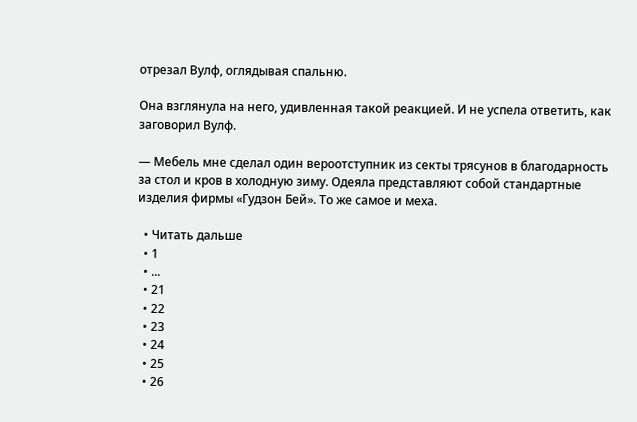отрезал Вулф, оглядывая спальню.

Она взглянула на него, удивленная такой реакцией. И не успела ответить, как заговорил Вулф.

— Мебель мне сделал один вероотступник из секты трясунов в благодарность за стол и кров в холодную зиму. Одеяла представляют собой стандартные изделия фирмы «Гудзон Бей». То же самое и меха.

  • Читать дальше
  • 1
  • ...
  • 21
  • 22
  • 23
  • 24
  • 25
  • 26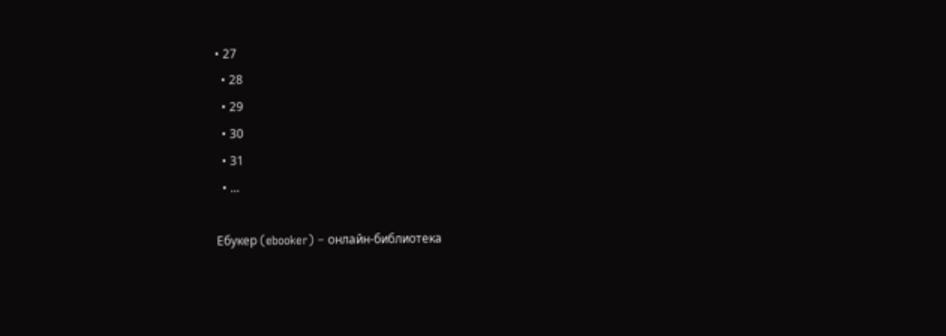• 27
  • 28
  • 29
  • 30
  • 31
  • ...

Ебукер (ebooker) – онлайн-библиотека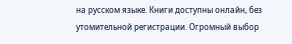на русском языке. Книги доступны онлайн, без утомительной регистрации. Огромный выбор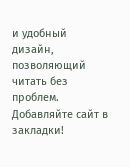и удобный дизайн, позволяющий читать без проблем. Добавляйте сайт в закладки!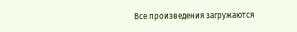Все произведения загружаются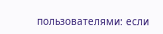пользователями: если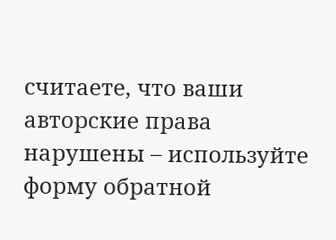считаете, что ваши авторские права нарушены – используйте форму обратной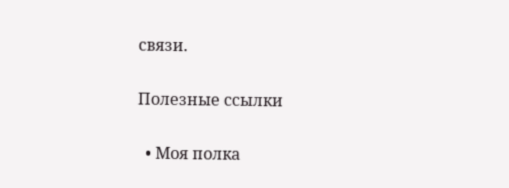связи.

Полезные ссылки

  • Моя полка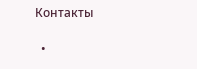Контакты

  •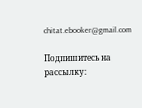chitat.ebooker@gmail.com

Подпишитесь на рассылку: